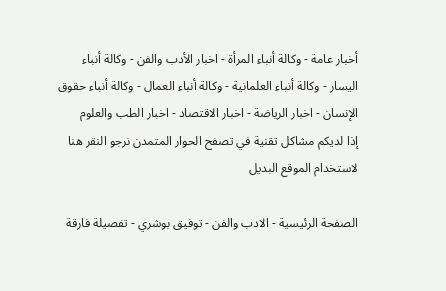أخبار عامة - وكالة أنباء المرأة - اخبار الأدب والفن - وكالة أنباء اليسار - وكالة أنباء العلمانية - وكالة أنباء العمال - وكالة أنباء حقوق الإنسان - اخبار الرياضة - اخبار الاقتصاد - اخبار الطب والعلوم
إذا لديكم مشاكل تقنية في تصفح الحوار المتمدن نرجو النقر هنا لاستخدام الموقع البديل

الصفحة الرئيسية - الادب والفن - توفيق بوشري - تفصيلة فارقة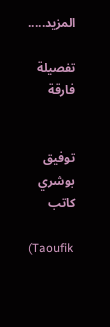المزيد.....

تفصيلة فارقة


توفيق بوشري
كاتب

(Taoufik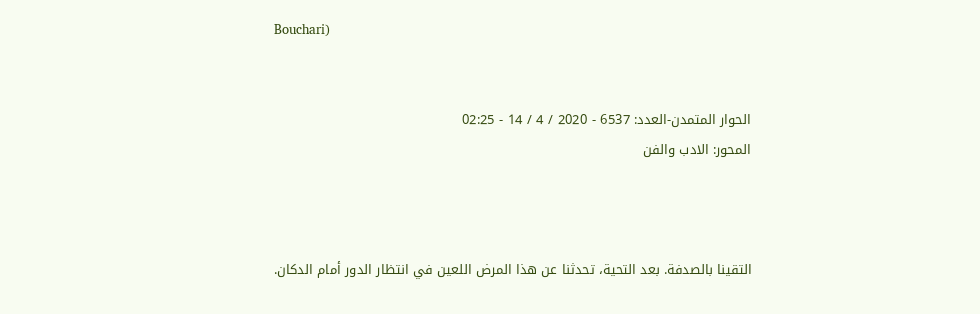Bouchari)


الحوار المتمدن-العدد: 6537 - 2020 / 4 / 14 - 02:25
المحور: الادب والفن



التقينا بالصدفة. بعد التحية، تحدثنا عن هذا المرض اللعين في انتظار الدور أمام الدكان.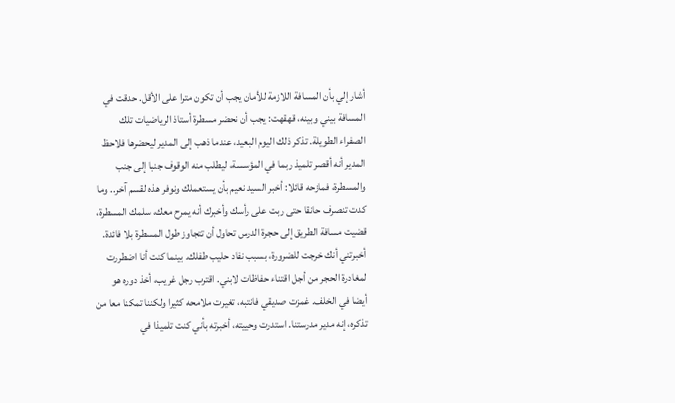أشار إلي بأن المسافة اللازمة للأمان يجب أن تكون مترا على الأقل. حدقت في المسافة بيني وبينه، قهقهت: يجب أن نحضر مسطرة أستاذ الرياضيات تلك الصفراء الطويلة. تذكر ذلك اليوم البعيد، عندما ذهب إلى المدير ليحضرها فلاحظ المدير أنه أقصر تلميذ ربما في المؤسسة، ليطلب منه الوقوف جنبا إلى جنب والمسطرة، فمازحه قائلا: أخبر السيد نعيم بأن يستعملك ونوفر هذه لقسم آخر.. وما كدت تنصرف حانقا حتى ربت على رأسك وأخبرك أنه يمرح معك، سلمك المسطرة، قضيت مسافة الطريق إلى حجرة الدرس تحاول أن تتجاوز طول المسطرة بلا فائدة. أخبرتني أنك خرجت للضرورة، بسبب نفاد حليب طفلك. بينما كنت أنا اضطررت لمغادرة الحجر من أجل اقتناء حفاظات لابني. اقترب رجل غريب، أخذ دوره هو أيضا في الخلف. غمزت صديقي فانتبه، تغيرت ملامحه كثيرا ولكننا تمكنا معا من تذكره، إنه مدير مدرستنا. استدرت وحييته، أخبرته بأني كنت تلميذا في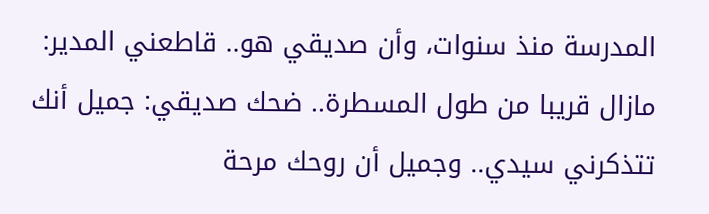المدرسة منذ سنوات، وأن صديقي هو.. قاطعني المدير: مازال قريبا من طول المسطرة.. ضحك صديقي: جميل أنك تتذكرني سيدي.. وجميل أن روحك مرحة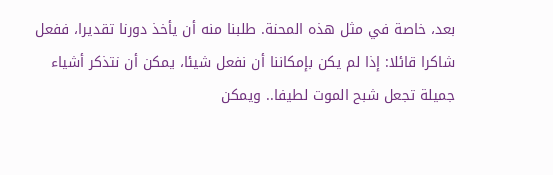بعد، خاصة في مثل هذه المحنة. طلبنا منه أن يأخذ دورنا تقديرا، ففعل شاكرا قائلا: إذا لم يكن بإمكاننا أن نفعل شيئا، يمكن أن نتذكر أشياء جميلة تجعل شبح الموت لطيفا.. ويمكن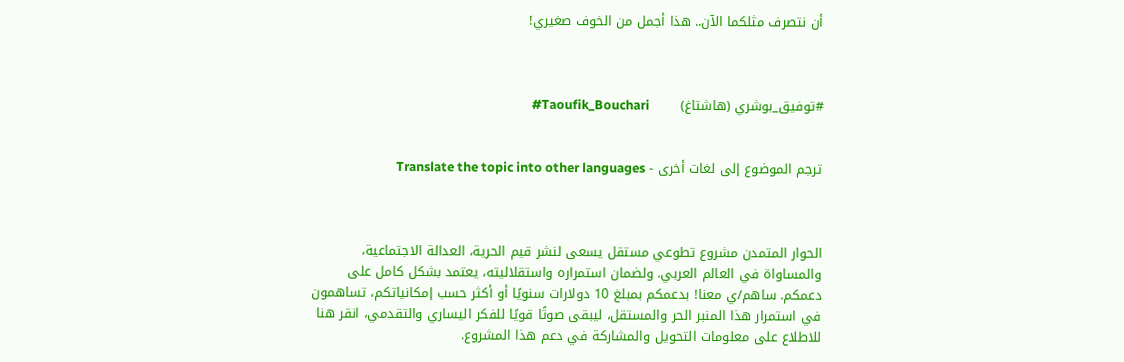أن نتصرف مثلكما الآن.. هذا أجمل من الخوف صغيري!



#توفيق_بوشري (هاشتاغ)       Taoufik_Bouchari#


ترجم الموضوع إلى لغات أخرى - Translate the topic into other languages



الحوار المتمدن مشروع تطوعي مستقل يسعى لنشر قيم الحرية، العدالة الاجتماعية، والمساواة في العالم العربي. ولضمان استمراره واستقلاليته، يعتمد بشكل كامل على دعمكم. ساهم/ي معنا! بدعمكم بمبلغ 10 دولارات سنويًا أو أكثر حسب إمكانياتكم، تساهمون في استمرار هذا المنبر الحر والمستقل، ليبقى صوتًا قويًا للفكر اليساري والتقدمي، انقر هنا للاطلاع على معلومات التحويل والمشاركة في دعم هذا المشروع.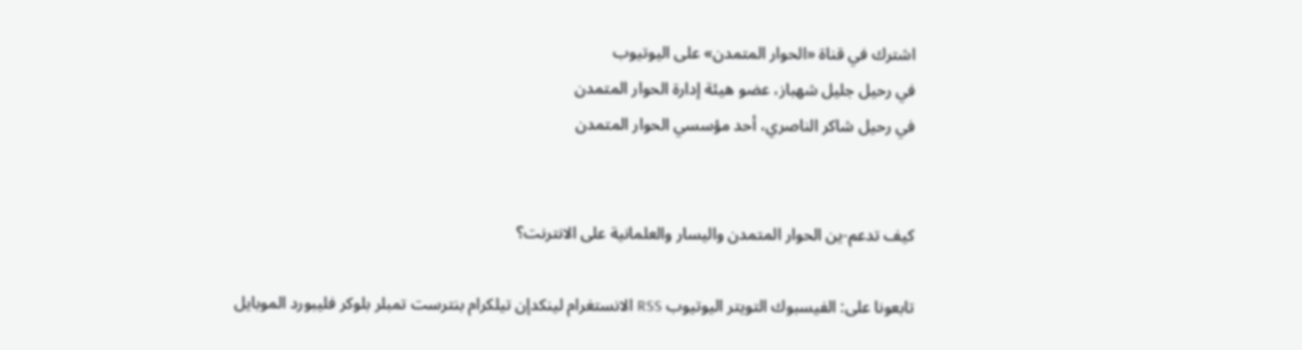اشترك في قناة «الحوار المتمدن» على اليوتيوب
في رحيل جليل شهباز، عضو هيئة إدارة الحوار المتمدن
في رحيل شاكر الناصري، أحد مؤسسي الحوار المتمدن


كيف تدعم-ين الحوار المتمدن واليسار والعلمانية على الانترنت؟

تابعونا على: الفيسبوك التويتر اليوتيوب RSS الانستغرام لينكدإن تيلكرام بنترست تمبلر بلوكر فليبورد الموبايل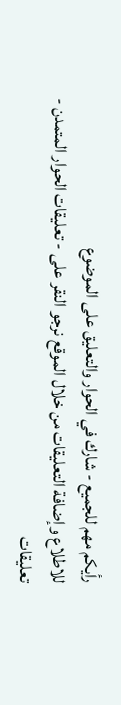رأيكم مهم للجميع - شارك في الحوار والتعليق على الموضوع
للاطلاع وإضافة التعليقات من خلال الموقع نرجو النقر على - تعليقات الحوار المتمدن -
تعليقات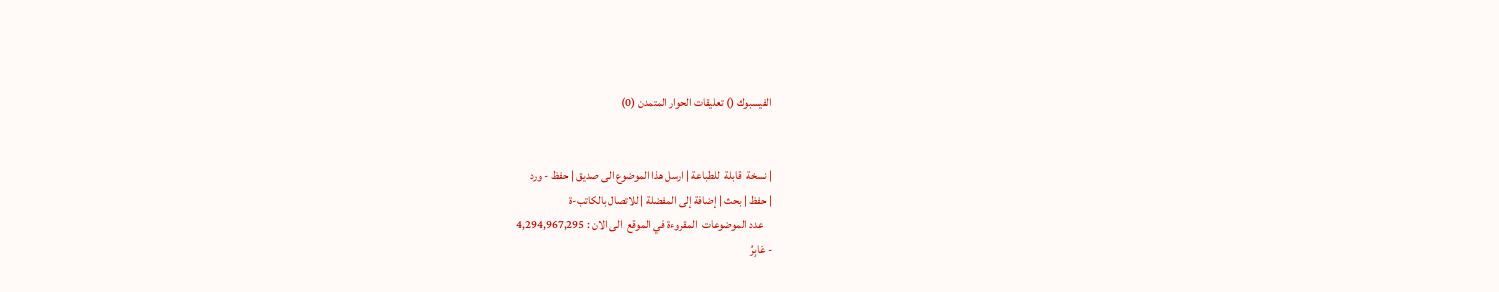الفيسبوك () تعليقات الحوار المتمدن (0)


| نسخة  قابلة  للطباعة | ارسل هذا الموضوع الى صديق | حفظ - ورد
| حفظ | بحث | إضافة إلى المفضلة | للاتصال بالكاتب-ة
    عدد الموضوعات  المقروءة في الموقع  الى الان : 4,294,967,295
- عَابِرُ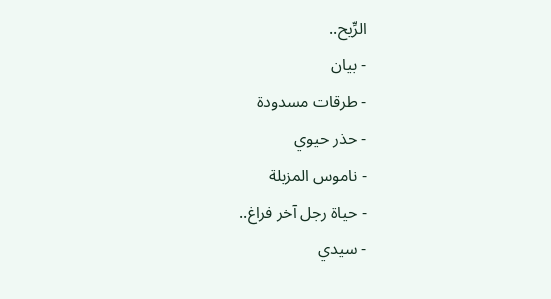الرِّيح..
- بيان
- طرقات مسدودة
- حذر حيوي
- ناموس المزبلة
- حياة رجل آخر فراغ..
- سيدي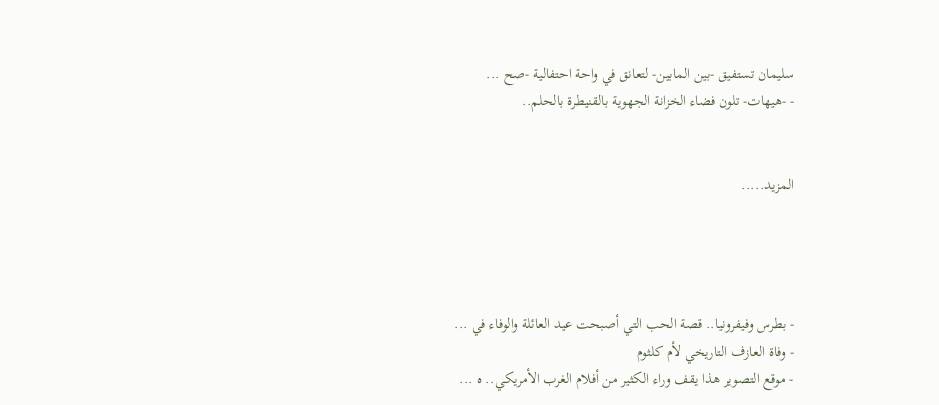سليمان تستفيق -بين المابين- لتعانق في واحة احتفالية -صح ...
- -هيهات- تلون فضاء الخزانة الجهوية بالقنيطرة بالحلم..


المزيد.....




- بطرس وفيفرونيا.. قصة الحب التي أصبحت عيد العائلة والوفاء في ...
- وفاة العازف التاريخي لأم كلثوم
- موقع التصوير هذا يقف وراء الكثير من أفلام الغرب الأمريكي.. ه ...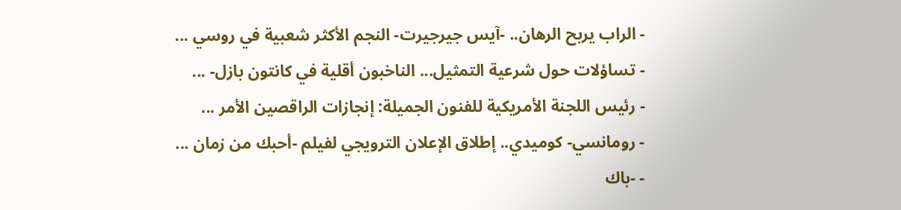- الراب يربح الرهان.. -آيس جيرجيرت- النجم الأكثر شعبية في روسي ...
- تساؤلات حول شرعية التمثيل... الناخبون أقلية في كانتون بازل- ...
- رئيس اللجنة الأمريكية للفنون الجميلة: إنجازات الراقصين الأمر ...
- رومانسي- كوميدي.. إطلاق الإعلان الترويجي لفيلم -أحبك من زمان ...
- -باك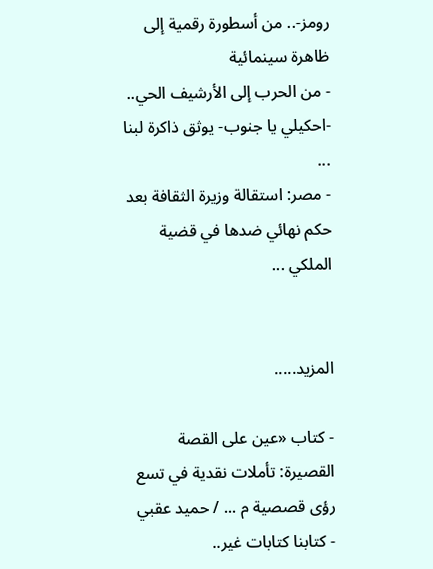رومز-.. من أسطورة رقمية إلى ظاهرة سينمائية
- من الحرب إلى الأرشيف الحي.. -احكيلي يا جنوب- يوثق ذاكرة لبنا ...
- مصر: استقالة وزيرة الثقافة بعد حكم نهائي ضدها في قضية الملكي ...


المزيد.....

- كتاب «عين على القصة القصيرة: تأملات نقدية في تسع رؤى قصصية م ... / حميد عقبي
- كتابنا كتابات غير..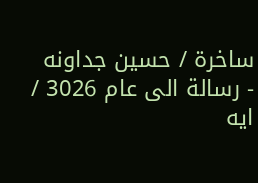ساخرة / حسين جداونه
- رسالة الى عام 3026 / ايه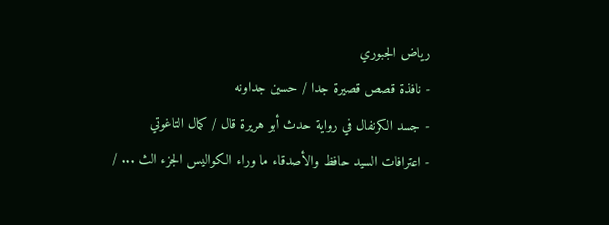رياض الجبوري
- نافذة قصص قصيرة جدا / حسين جداونه
- جسد الكرنفال في رواية حدث أبو هريرة قال / كمال التاغوتي
- اعترافات السيد حافظ والأصدقاء ما وراء الكواليس الجزء الث ... /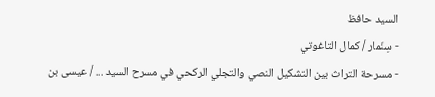السيد حافظ
- سِنّمار / كمال التاغوتي
- مسرحة التراث بين التشكيل النصي والتجلي الركحي في مسرح السيد ... / عيسى بن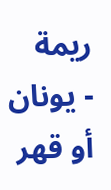ريمة
- يونان أو قهر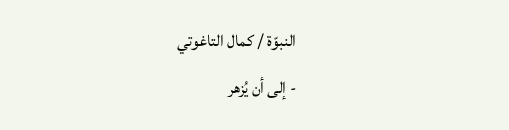النبوّة / كمال التاغوتي
- إلى أن يُزهر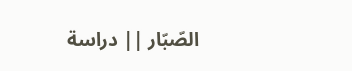الصّبّار || دراسة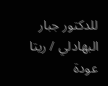للدكتور جبار البهادلي / ريتا عودة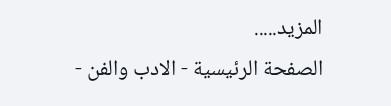المزيد.....
الصفحة الرئيسية - الادب والفن -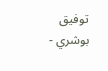توفيق بوشري -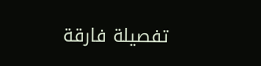تفصيلة فارقة